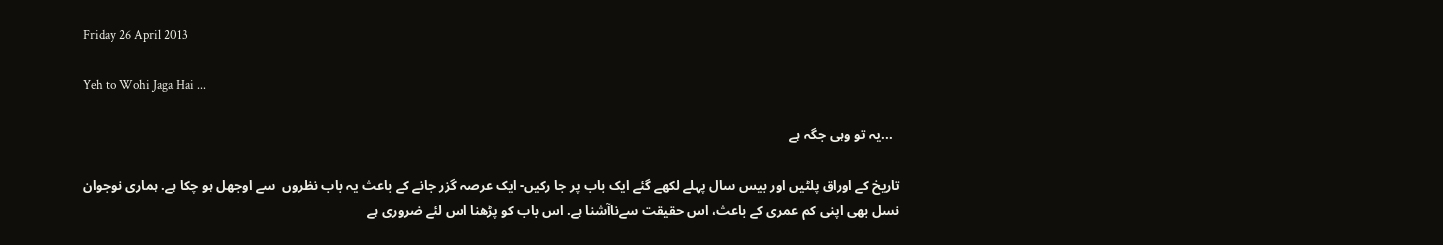Friday 26 April 2013

Yeh to Wohi Jaga Hai ...

  ...یہ تو وہی جگہ ہے

تاریخ کے اوراق پلٹیں اور بیس سال پہلے لکھے گئے ایک باب پر جا رکیں- ایک عرصہ گزر جانے کے باعث یہ باب نظروں  سے اوجھل ہو چکا ہے. ہماری نوجوان نسل بھی اپنی کم عمری کے باعث، اس حقیقت سےناآشنا ہے. اس باب کو پڑھنا اس لئے ضروری ہے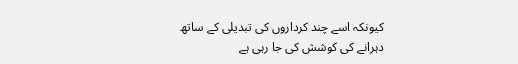کیونکہ اسے چند کرداروں کی تبدیلی کے ساتھ دہرانے کی کوشش کی جا رہی ہے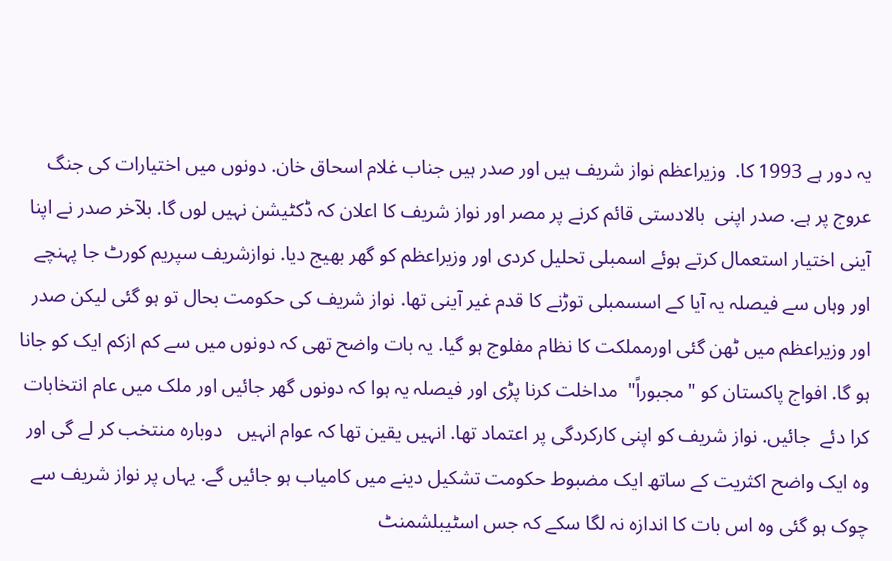یہ دور ہے 1993 کا.  وزیراعظم نواز شریف ہیں اور صدر ہیں جناب غلام اسحاق خان. دونوں میں اختیارات کی جنگ عروج پر ہے. صدر اپنی  بالادستی قائم کرنے پر مصر اور نواز شریف کا اعلان کہ ڈکٹیشن نہیں لوں گا. بلآخر صدر نے اپنا آینی اختیار استعمال کرتے ہوئے اسمبلی تحلیل کردی اور وزیراعظم کو گھر بھیج دیا. نوازشریف سپریم کورٹ جا پہنچے اور وہاں سے فیصلہ یہ آیا کے اسسمبلی توڑنے کا قدم غیر آینی تھا. نواز شریف کی حکومت بحال تو ہو گئی لیکن صدر اور وزیراعظم میں ٹھن گئی اورمملکت کا نظام مفلوج ہو گیا. یہ بات واضح تھی کہ دونوں میں سے کم ازکم ایک کو جانا ہو گا. افواج پاکستان کو "مجبوراً"  مداخلت کرنا پڑی اور فیصلہ یہ ہوا کہ دونوں گھر جائیں اور ملک میں عام انتخابات کرا دئے  جائیں. نواز شریف کو اپنی کارکردگی پر اعتماد تھا. انہیں یقین تھا کہ عوام انہیں   دوبارہ منتخب کر لے گی اور وہ ایک واضح اکثریت کے ساتھ ایک مضبوط حکومت تشکیل دینے میں کامیاب ہو جائیں گے. یہاں پر نواز شریف سے چوک ہو گئی وہ اس بات کا اندازہ نہ لگا سکے کہ جس اسٹیبلشمنٹ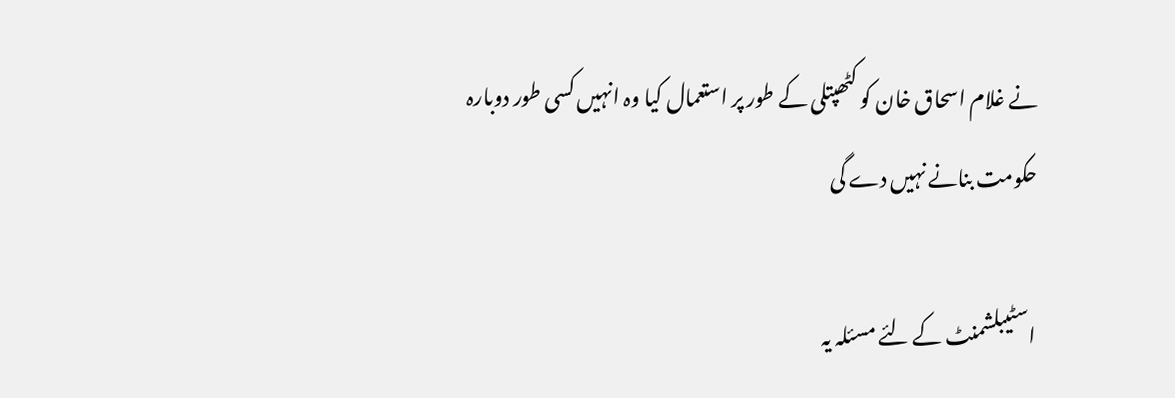نے غلام اسحاق خان کو کٹھپتلی کے طور پر استعمال کیا وہ انہیں کسی طور دوبارہ حکومت بنانے نہیں دے گی

اسٹیبلشمنٹ کے لئے مسئلہ یہ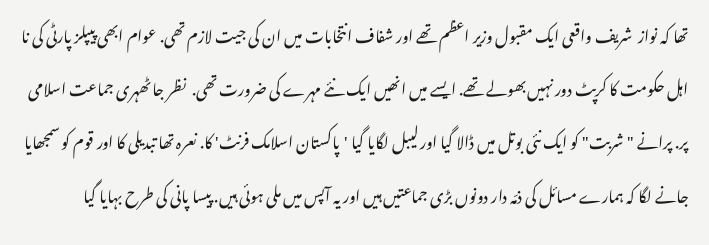تھا کہ نواز  شریف واقعی ایک مقبول وزیر اعظم تھے اور شفاف انتخابات میں ان کی جیت لازم تھی. عوام ابھی پیپلز پارٹی کی نا اہل حکومت کا کرپٹ دور نہیں بھولے تھے. ایسے میں انھیں ایک نئے مہرے کی ضرورت تھی.  نظر جا ٹھہری جماعت اسلامی پر. پرانے "شربت" کو ایک نئی بوتل میں ڈالا گیا اور لیبل لگایا گیا 'پاکستان اسلامک فرنٹ' کا. نعرہ تھا تبدیلی کا اور قوم کو سمجھایا جانے لگا کہ ہمارے مسائل کی ذمّہ دار دونوں بڑی جماعتیں ہیں اور یہ آپس میں ملی ہوئی ہیں. پیسا پانی کی طرح بہایا گیا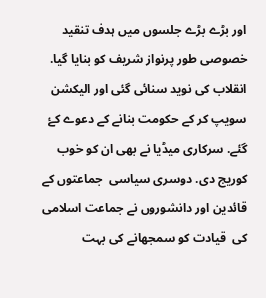اور بڑے بڑے جلسوں میں ہدف تنقید خصوصی طور پرنواز شریف کو بنایا گیا. انقلاب کی نوید سنائی گئی اور الیکشن سویپ کر کے حکومت بنانے کے دعوے کۓ گئے. سرکاری میڈیا نے بھی ان کو خوب کوریج دی. دوسری سیاسی  جماعتوں کے قائدین اور دانشوروں نے جماعت اسلامی کی  قیادت کو سمجھانے کی بہت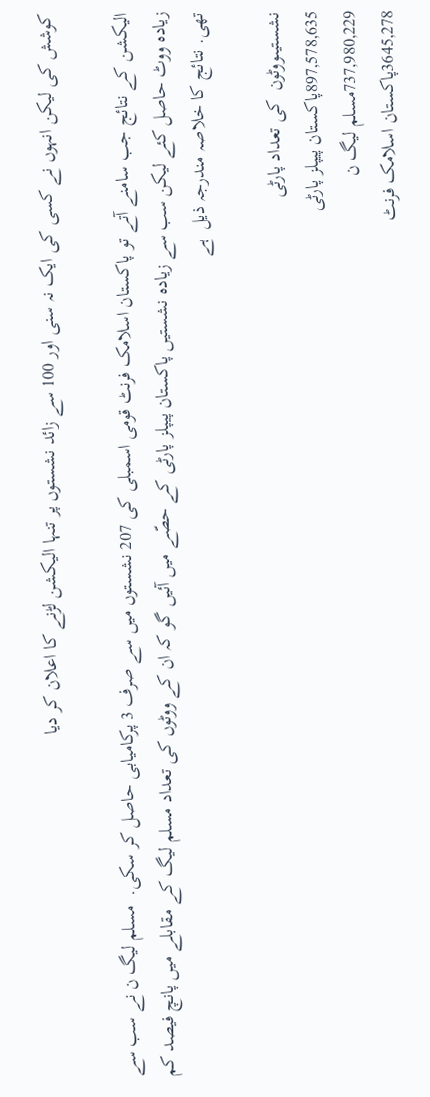کوشش کی لیکن انہوں نے کسی کی ایک نہ سنی اور 100 سے زائد نشستوں پر تنہا الیکشن لڑنے کا اعلان کر دیا

الیکشن کے نتائج جب سامنے آتے تو پاکستان اسلامک فرنٹ قومی اسمبلی کی 207 نشستوں میں سے صرف 3 پرکامیابی حاصل کر سکی.  مسلم لیگ ن نے سب سے زیادہ ووٹ حاصل کئے لیکن سب سے زیادہ نشستیں پاکستان پیپلز پارٹی کے حصّے میں آئیں گو کہ ان کے ووٹوں کی تعداد مسلم لیگ کے مقابلے میں پانچ فیصد کم تھی. نتائج کا خلاصہ مندرجہ ذیل  ہے

نشستیںووٹون  کی تعداد پارٹی
897,578,635پاکستان پیپلز پارٹی
737,980,229مسلم لیگ ن
3645,278پاکستان اسلامک فرنٹ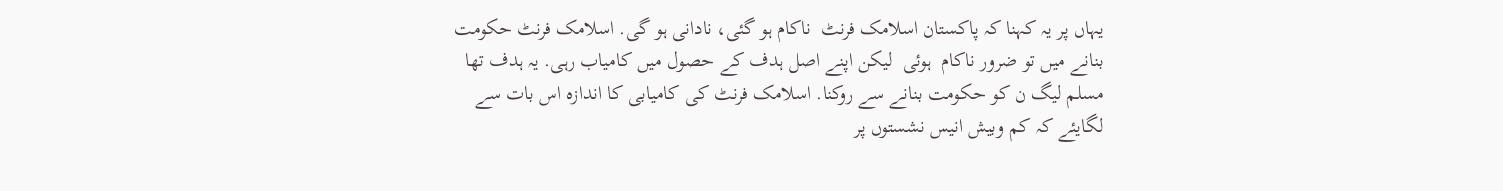یہاں پر یہ کہنا کہ پاکستان اسلامک فرنٹ  ناکام ہو گئی، نادانی ہو گی. اسلامک فرنٹ حکومت بنانے میں تو ضرور ناکام  ہوئی  لیکن اپنے اصل ہدف کے حصول میں کامیاب رہی. یہ ہدف تھا مسلم لیگ ن کو حکومت بنانے سے روکنا. اسلامک فرنٹ کی کامیابی کا اندازہ اس بات سے لگایئے کہ کم وبیش انیس نشستوں پر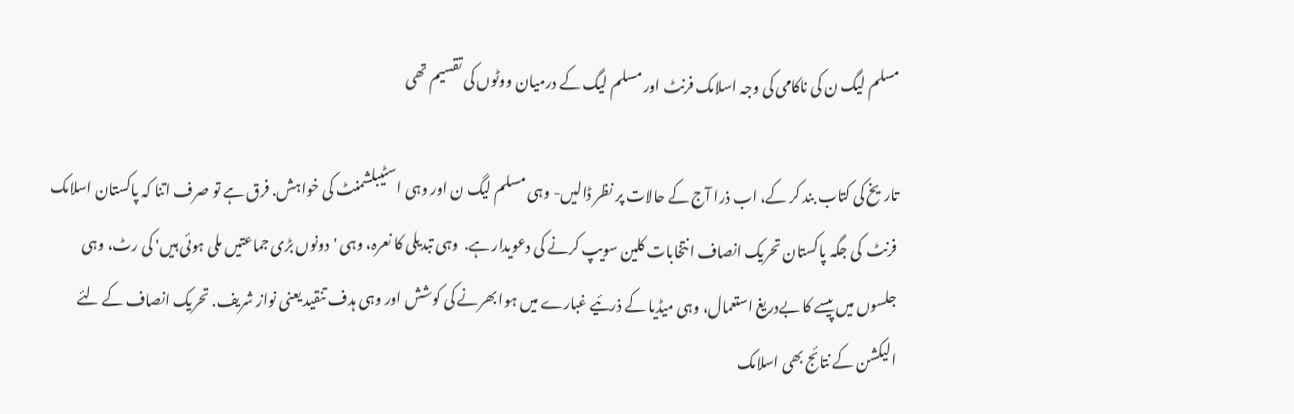مسلم لیگ ن کی ناکامی کی وجہ اسلامک فرنٹ اور مسلم لیگ کے درمیان ووٹوں کی تقسیم تھی

تاریخ کی کتاب بند کر کے، اب ذرا آج کے حالات پر نظر ڈالیں- وہی مسلم لیگ ن اور وہی اسٹیبلشمنٹ کی خواہش. فرق ہے تو صرف اتنا کہ پاکستان اسلامک فرنٹ  کی جگہ پاکستان تحریک انصاف انتخابات کلین سویپ کرنے کی دعویدار ہے.  وہی تبدیلی کا نعرہ، وہی 'دونوں بڑی جماعتیں ملی ہوئی ہیں' کی رٹ، وہی  جلسوں میں پیسے کا بےدریغ استعمال، وہی میڈیا کے ذرئیے غبارے میں ہوا بھرنے کی کوشش اور وہی ہدف تنقید یعنی نواز شریف. تحریک انصاف کے لئے الیکشن کے نتائج بھی اسلامک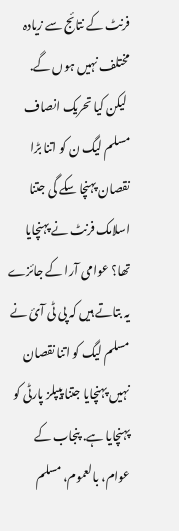فرنٹ کے نتائج سے زیادہ مختلف نہیں ہوں گے.
 لیکن کیا تحریک انصاف مسلم لیگ ن کو اتنا بڑا نقصان پہنچا سکے گی جتنا اسلامک فرنٹ نے پہنچایا تھا؟ عوامی آرا کے جائزے یہ بتاتے ہیں کہ پی ٹی آئ نے مسلم لیگ کو اتنا نقصان نہیں پہنچایا جتنا پیپلز پارٹی کو پہنچایا ہے. پنجاب کے عوام، بالعموم، مسلم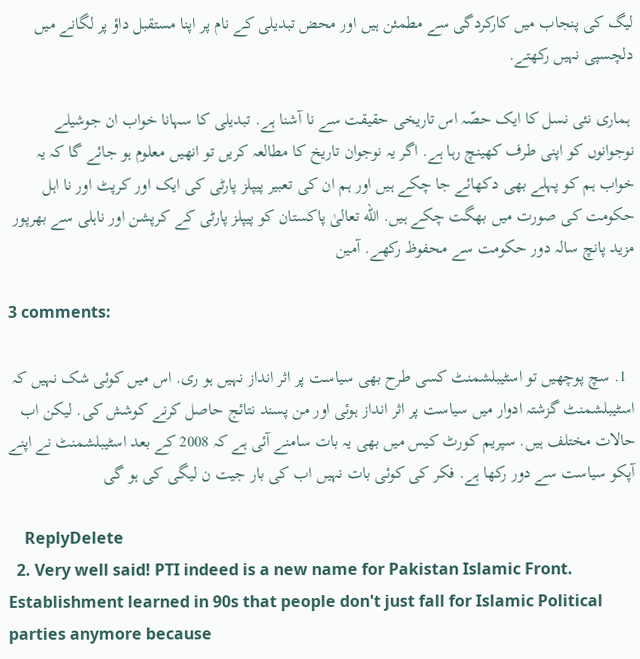لیگ کی پنجاب میں کارکردگی سے مطمئن ہیں اور محض تبدیلی کے نام پر اپنا مستقبل داؤ پر لگانے میں دلچسپی نہیں رکھتے.

 ہماری نئی نسل کا ایک حصّہ اس تاریخی حقیقت سے نا آشنا ہے. تبدیلی کا سہانا خواب ان جوشیلے نوجوانوں کو اپنی طرف کھینچ رہا ہے. اگر یہ نوجوان تاریخ کا مطالعہ کریں تو انھیں معلوم ہو جائے گا کہ یہ خواب ہم کو پہلے بھی دکھائے جا چکے ہیں اور ہم ان کی تعبیر پیپلز پارٹی کی ایک اور کرپٹ اور نا اہل حکومت کی صورت میں بھگت چکے ہیں. الله تعالیٰ پاکستان کو پیپلز پارٹی کے کرپشن اور ناہلی سے بھرپور مزید پانچ سالہ دور حکومت سے محفوظ رکھے. آمین

3 comments:

  1. سچ پوچھیں تو اسٹیبلشمنٹ کسی طرح بھی سیاست پر اثر انداز نہیں ہو ری. اس میں کوئی شک نہیں کہ اسٹیبلشمنٹ گزشتہ ادوار میں سیاست پر اثر انداز ہوئی اور من پسند نتائج حاصل کرنے کوشش کی. لیکن اب حالات مختلف ہیں. سپریم کورٹ کیس میں بھی یہ بات سامنے آئی ہے کہ 2008 کے بعد اسٹیبلشمنٹ نے اپنے آپکو سیاست سے دور رکھا ہے. فکر کی کوئی بات نہیں اب کی بار جیت ن لیگی کی ہو گی

    ReplyDelete
  2. Very well said! PTI indeed is a new name for Pakistan Islamic Front. Establishment learned in 90s that people don't just fall for Islamic Political parties anymore because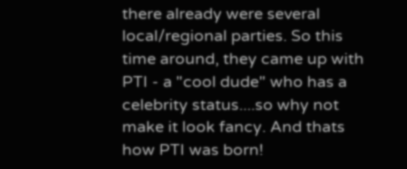there already were several local/regional parties. So this time around, they came up with PTI - a "cool dude" who has a celebrity status....so why not make it look fancy. And thats how PTI was born!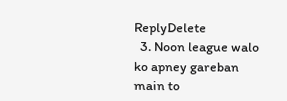ReplyDelete
  3. Noon league walo ko apney gareban main to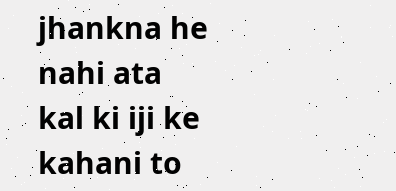jhankna he nahi ata kal ki iji ke kahani to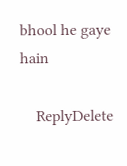bhool he gaye hain

    ReplyDelete